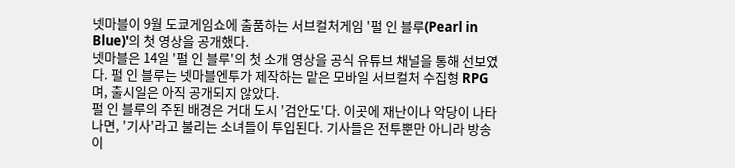넷마블이 9월 도쿄게임쇼에 출품하는 서브컬처게임 '펄 인 블루(Pearl in Blue)'의 첫 영상을 공개했다.
넷마블은 14일 '펄 인 블루'의 첫 소개 영상을 공식 유튜브 채널을 통해 선보였다. 펄 인 블루는 넷마블엔투가 제작하는 맡은 모바일 서브컬처 수집형 RPG며, 출시일은 아직 공개되지 않았다.
펄 인 블루의 주된 배경은 거대 도시 '검안도'다. 이곳에 재난이나 악당이 나타나면, '기사'라고 불리는 소녀들이 투입된다. 기사들은 전투뿐만 아니라 방송이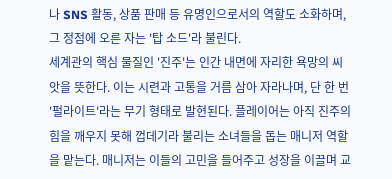나 SNS 활동, 상품 판매 등 유명인으로서의 역할도 소화하며, 그 정점에 오른 자는 '탑 소드'라 불린다.
세계관의 핵심 물질인 '진주'는 인간 내면에 자리한 욕망의 씨앗을 뜻한다. 이는 시련과 고통을 거름 삼아 자라나며, 단 한 번 '펄라이트'라는 무기 형태로 발현된다. 플레이어는 아직 진주의 힘을 깨우지 못해 껍데기라 불리는 소녀들을 돕는 매니저 역할을 맡는다. 매니저는 이들의 고민을 들어주고 성장을 이끌며 교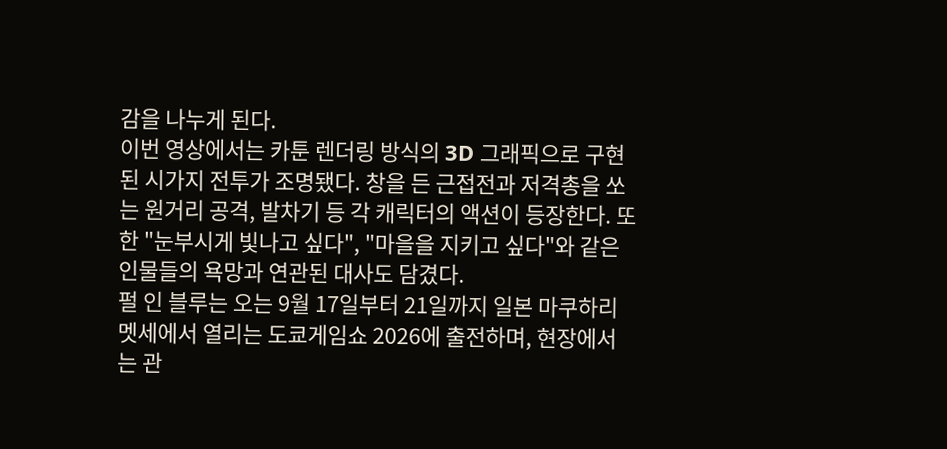감을 나누게 된다.
이번 영상에서는 카툰 렌더링 방식의 3D 그래픽으로 구현된 시가지 전투가 조명됐다. 창을 든 근접전과 저격총을 쏘는 원거리 공격, 발차기 등 각 캐릭터의 액션이 등장한다. 또한 "눈부시게 빛나고 싶다", "마을을 지키고 싶다"와 같은 인물들의 욕망과 연관된 대사도 담겼다.
펄 인 블루는 오는 9월 17일부터 21일까지 일본 마쿠하리 멧세에서 열리는 도쿄게임쇼 2026에 출전하며, 현장에서는 관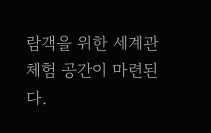람객을 위한 세계관 체험 공간이 마련된다.